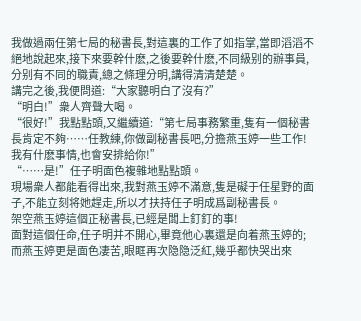我做過兩任第七局的秘書長,對這裏的工作了如指掌,當即滔滔不絕地說起來,接下來要幹什麽,之後要幹什麽,不同級别的辦事員,分别有不同的職責,總之條理分明,講得清清楚楚。
講完之後,我便問道:“大家聽明白了沒有?”
“明白!”衆人齊聲大喝。
“很好!”我點點頭,又繼續道:“第七局事務繁重,隻有一個秘書長肯定不夠……任教練,你做副秘書長吧,分擔燕玉婷一些工作!我有什麽事情,也會安排給你!”
“……是!”任子明面色複雜地點點頭。
現場衆人都能看得出來,我對燕玉婷不滿意,隻是礙于任星野的面子,不能立刻将她趕走,所以才扶持任子明成爲副秘書長。
架空燕玉婷這個正秘書長,已經是闆上釘釘的事!
面對這個任命,任子明并不開心,畢竟他心裏還是向着燕玉婷的;而燕玉婷更是面色凄苦,眼眶再次隐隐泛紅,幾乎都快哭出來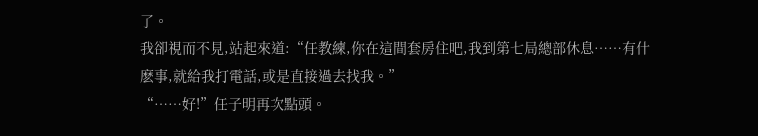了。
我卻視而不見,站起來道:“任教練,你在這間套房住吧,我到第七局總部休息……有什麽事,就給我打電話,或是直接過去找我。”
“……好!”任子明再次點頭。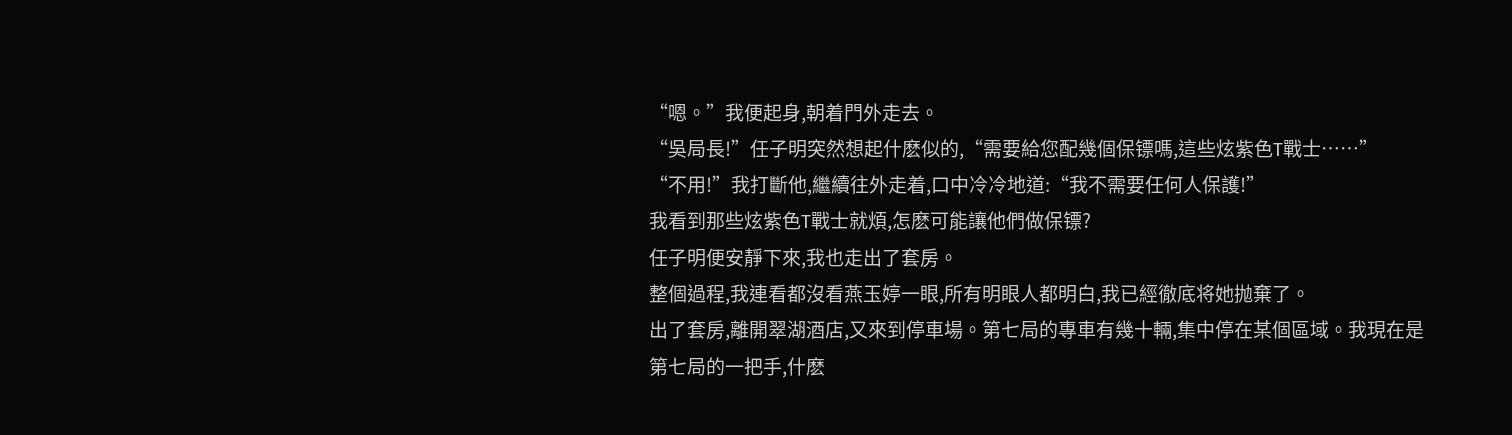“嗯。”我便起身,朝着門外走去。
“吳局長!”任子明突然想起什麽似的,“需要給您配幾個保镖嗎,這些炫紫色T戰士……”
“不用!”我打斷他,繼續往外走着,口中冷冷地道:“我不需要任何人保護!”
我看到那些炫紫色T戰士就煩,怎麽可能讓他們做保镖?
任子明便安靜下來,我也走出了套房。
整個過程,我連看都沒看燕玉婷一眼,所有明眼人都明白,我已經徹底将她抛棄了。
出了套房,離開翠湖酒店,又來到停車場。第七局的專車有幾十輛,集中停在某個區域。我現在是第七局的一把手,什麽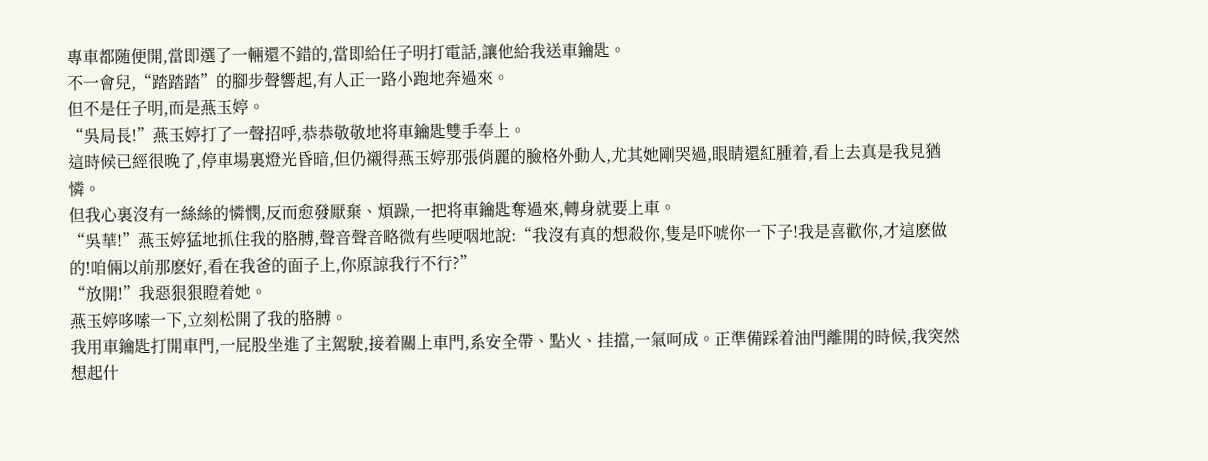專車都随便開,當即選了一輛還不錯的,當即給任子明打電話,讓他給我送車鑰匙。
不一會兒,“踏踏踏”的腳步聲響起,有人正一路小跑地奔過來。
但不是任子明,而是燕玉婷。
“吳局長!”燕玉婷打了一聲招呼,恭恭敬敬地将車鑰匙雙手奉上。
這時候已經很晚了,停車場裏燈光昏暗,但仍襯得燕玉婷那張俏麗的臉格外動人,尤其她剛哭過,眼睛還紅腫着,看上去真是我見猶憐。
但我心裏沒有一絲絲的憐憫,反而愈發厭棄、煩躁,一把将車鑰匙奪過來,轉身就要上車。
“吳華!”燕玉婷猛地抓住我的胳膊,聲音聲音略微有些哽咽地說:“我沒有真的想殺你,隻是吓唬你一下子!我是喜歡你,才這麽做的!咱倆以前那麽好,看在我爸的面子上,你原諒我行不行?”
“放開!”我惡狠狠瞪着她。
燕玉婷哆嗦一下,立刻松開了我的胳膊。
我用車鑰匙打開車門,一屁股坐進了主駕駛,接着關上車門,系安全帶、點火、挂擋,一氣呵成。正準備踩着油門離開的時候,我突然想起什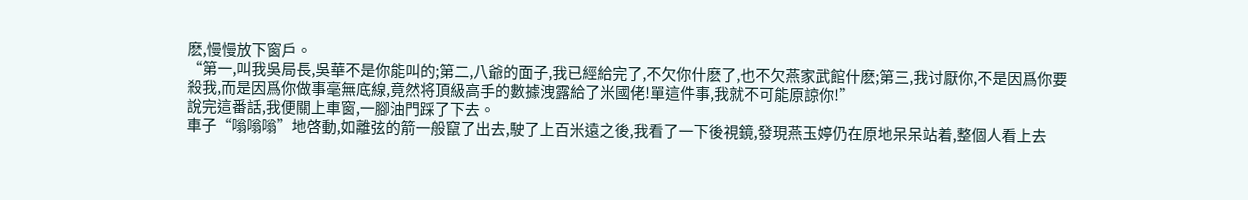麽,慢慢放下窗戶。
“第一,叫我吳局長,吳華不是你能叫的;第二,八爺的面子,我已經給完了,不欠你什麽了,也不欠燕家武館什麽;第三,我讨厭你,不是因爲你要殺我,而是因爲你做事毫無底線,竟然将頂級高手的數據洩露給了米國佬!單這件事,我就不可能原諒你!”
說完這番話,我便關上車窗,一腳油門踩了下去。
車子“嗡嗡嗡”地啓動,如離弦的箭一般竄了出去,駛了上百米遠之後,我看了一下後視鏡,發現燕玉婷仍在原地呆呆站着,整個人看上去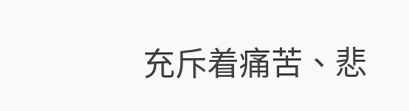充斥着痛苦、悲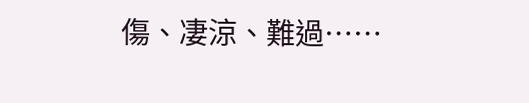傷、凄涼、難過……